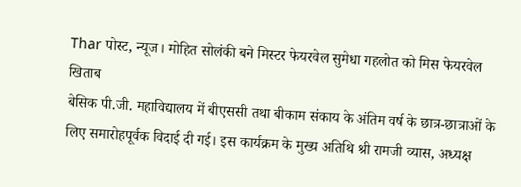Thar पोस्ट, न्यूज। मोहित सोलंकी बने मिस्टर फेयरवेल सुमेधा गहलोत को मिस फेयरवेल खिताब
बेसिक पी.जी. महाविद्यालय में बीएससी तथा बीकाम संकाय के अंतिम वर्ष के छात्र-छात्राओं के लिए समारोहपूर्वक विदाई दी गई। इस कार्यक्रम के मुख्य अतिथि श्री रामजी व्यास, अध्यक्ष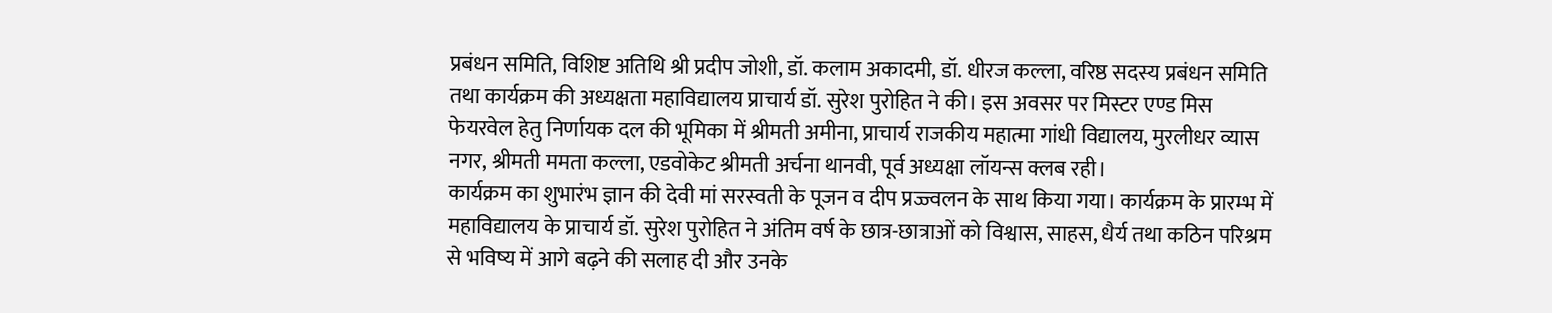प्रबंधन समिति, विशिष्ट अतिथि श्री प्रदीप जोशी, डॉ. कलाम अकादमी, डॉ. धीरज कल्ला, वरिष्ठ सदस्य प्रबंधन समिति तथा कार्यक्रम की अध्यक्षता महाविद्यालय प्राचार्य डॉ. सुरेश पुरोहित ने की। इस अवसर पर मिस्टर एण्ड मिस फेयरवेल हेतु निर्णायक दल की भूमिका में श्रीमती अमीना, प्राचार्य राजकीय महात्मा गांधी विद्यालय, मुरलीधर व्यास नगर, श्रीमती ममता कल्ला, एडवोकेट श्रीमती अर्चना थानवी, पूर्व अध्यक्षा लॉयन्स क्लब रही।
कार्यक्रम का शुभारंभ ज्ञान की देवी मां सरस्वती के पूजन व दीप प्रज्ज्वलन के साथ किया गया। कार्यक्रम के प्रारम्भ में महाविद्यालय के प्राचार्य डॉ. सुरेश पुरोहित ने अंतिम वर्ष के छात्र-छात्राओं को विश्वास, साहस, धैर्य तथा कठिन परिश्रम से भविष्य में आगे बढ़ने की सलाह दी और उनके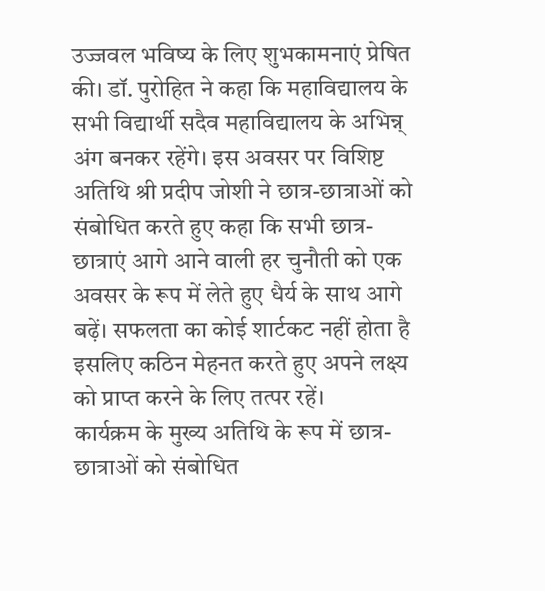उज्जवल भविष्य के लिए शुभकामनाएं प्रेषित की। डॉ. पुरोहित ने कहा कि महाविद्यालय के सभी विद्यार्थी सदैव महाविद्यालय के अभिन्न् अंग बनकर रहेंगे। इस अवसर पर विशिष्ट अतिथि श्री प्रदीप जोशी ने छात्र-छात्राओं को संबोधित करते हुए कहा कि सभी छात्र-छात्राएं आगे आने वाली हर चुनौती को एक अवसर के रूप में लेते हुए धैर्य के साथ आगे बढ़ें। सफलता का कोई शार्टकट नहीं होता है इसलिए कठिन मेहनत करते हुए अपने लक्ष्य को प्राप्त करने के लिए तत्पर रहें।
कार्यक्रम के मुख्य अतिथि के रूप में छात्र-छात्राओं को संबोधित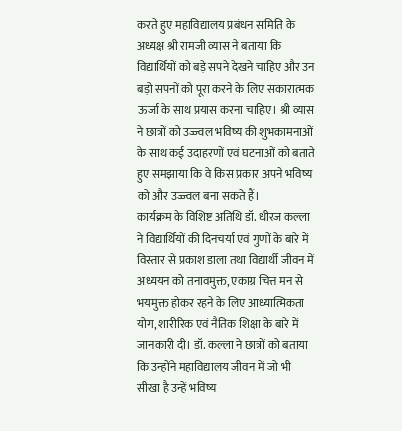करते हुए महाविद्यालय प्रबंधन समिति के अध्यक्ष श्री रामजी व्यास ने बताया कि विद्यार्थियों को बड़े सपने देखने चाहिए और उन बड़ो सपनों को पूरा करने के लिए सकारात्मक ऊर्जा के साथ प्रयास करना चाहिए। श्री व्यास ने छात्रों को उज्ज्वल भविष्य की शुभकामनाओं के साथ कई उदाहरणों एवं घटनाओं को बताते हुए समझाया कि वे किस प्रकार अपने भविष्य को और उज्ज्वल बना सकते हैं।
कार्यक्रम के विशिष्ट अतिथि डॉ. धीरज कल्ला ने विद्यार्थियों की दिनचर्या एवं गुणों के बारे में विस्तार से प्रकाश डाला तथा विद्यार्थी जीवन में अध्ययन को तनावमुक्त, एकाग्र चित्त मन से भयमुक्त होकर रहने के लिए आध्यात्मिकता योग, शारीरिक एवं नैतिक शिक्षा के बारे में जानकारी दी। डॉ. कल्ला ने छात्रों को बताया कि उन्होंने महाविद्यालय जीवन में जो भी सीखा है उन्हें भविष्य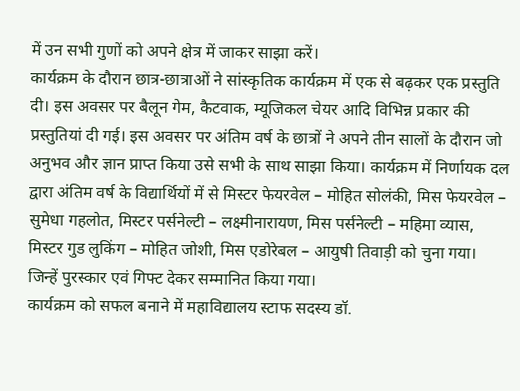में उन सभी गुणों को अपने क्षेत्र में जाकर साझा करें।
कार्यक्रम के दौरान छात्र-छात्राओं ने सांस्कृतिक कार्यक्रम में एक से बढ़कर एक प्रस्तुति दी। इस अवसर पर बैलून गेम, कैटवाक, म्यूजिकल चेयर आदि विभिन्न प्रकार की प्रस्तुतियां दी गई। इस अवसर पर अंतिम वर्ष के छात्रों ने अपने तीन सालों के दौरान जो अनुभव और ज्ञान प्राप्त किया उसे सभी के साथ साझा किया। कार्यक्रम में निर्णायक दल द्वारा अंतिम वर्ष के विद्यार्थियों में से मिस्टर फेयरवेल – मोहित सोलंकी, मिस फेयरवेल – सुमेधा गहलोत, मिस्टर पर्सनेल्टी – लक्ष्मीनारायण, मिस पर्सनेल्टी – महिमा व्यास, मिस्टर गुड लुकिंग – मोहित जोशी, मिस एडोरेबल – आयुषी तिवाड़ी को चुना गया। जिन्हें पुरस्कार एवं गिफ्ट देकर सम्मानित किया गया।
कार्यक्रम को सफल बनाने में महाविद्यालय स्टाफ सदस्य डॉ.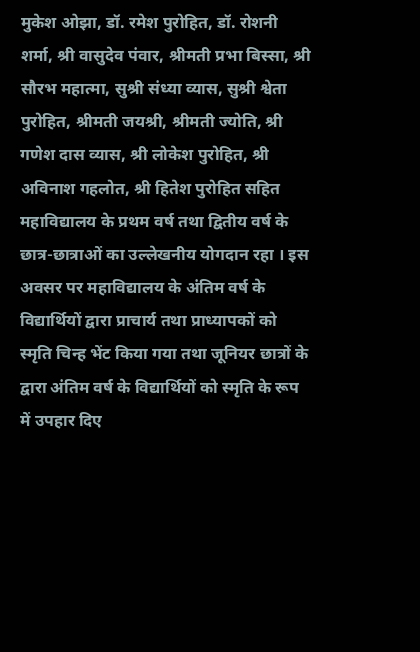मुकेश ओझा, डॉ. रमेश पुरोहित, डॉ. रोशनी शर्मा, श्री वासुदेव पंवार, श्रीमती प्रभा बिस्सा, श्री सौरभ महात्मा, सुश्री संध्या व्यास, सुश्री श्वेता पुरोहित, श्रीमती जयश्री, श्रीमती ज्योति, श्री गणेश दास व्यास, श्री लोकेश पुरोहित, श्री अविनाश गहलोत, श्री हितेश पुरोहित सहित महाविद्यालय के प्रथम वर्ष तथा द्वितीय वर्ष के छात्र-छात्राओं का उल्लेखनीय योगदान रहा । इस अवसर पर महाविद्यालय के अंतिम वर्ष के विद्यार्थियों द्वारा प्राचार्य तथा प्राध्यापकों को स्मृति चिन्ह भेंट किया गया तथा जूनियर छात्रों के द्वारा अंतिम वर्ष के विद्यार्थियों को स्मृति के रूप में उपहार दिए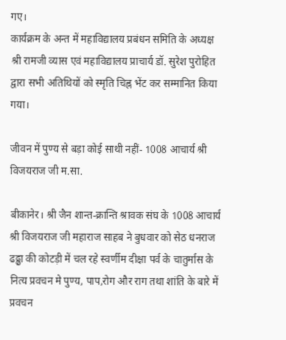गए।
कार्यक्रम के अन्त में महाविद्यालय प्रबंधन समिति के अध्यक्ष श्री रामजी व्यास एवं महाविद्यालय प्राचार्य डॉ. सुरेश पुरोहित द्वारा सभी अतिथियों को स्मृति चिह्न भेंट कर सम्मानित किया गया।

जीवन में पुण्य से बड़ा कोई साथी नहीं- 1008 आचार्य श्री विजयराज जी म.सा.

बीकानेर। श्री जैन शान्त-क्रान्ति श्रावक संघ के 1008 आचार्य श्री विजयराज जी महाराज साहब ने बुधवार को सेठ धनराज ढढ्ढा की कोटड़ी में चल रहे स्वर्णीम दीक्षा पर्व के चातुर्मास के नित्य प्रवचन मे पुण्य, पाप,रोग और राग तथा शांति के बारे में प्रवचन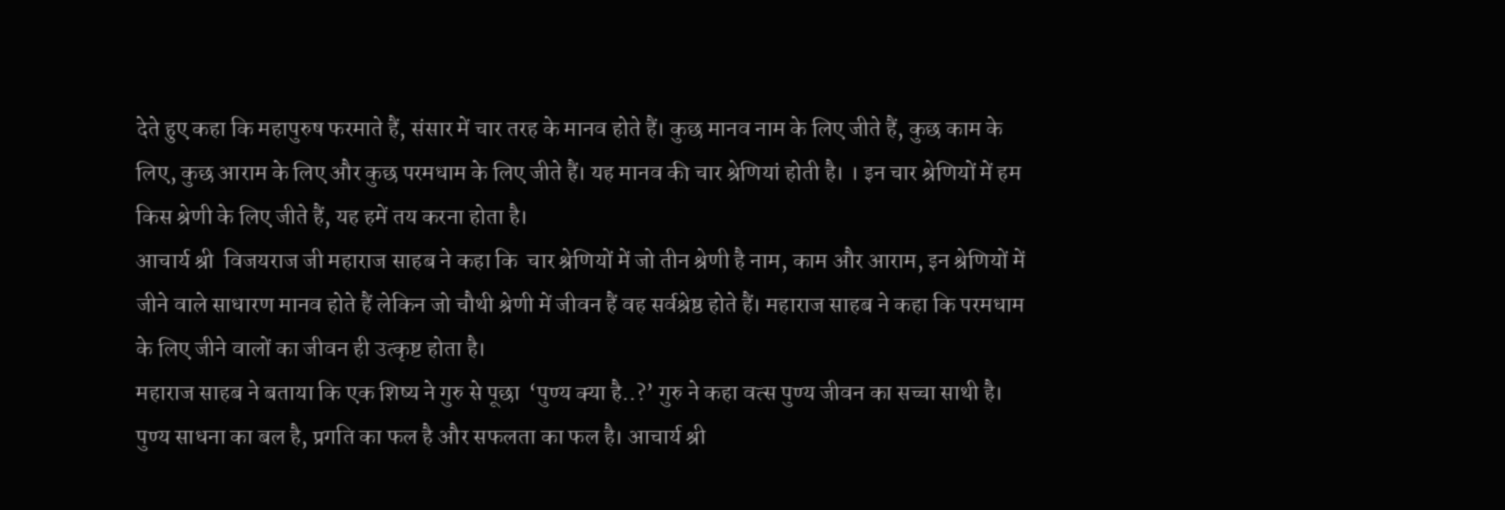देते हुए कहा कि महापुरुष फरमाते हैं, संसार में चार तरह के मानव होते हैं। कुछ मानव नाम के लिए जीते हैं, कुछ काम के लिए, कुछ आराम के लिए और कुछ परमधाम के लिए जीते हैं। यह मानव की चार श्रेणियां होती है। । इन चार श्रेणियों में हम किस श्रेणी के लिए जीते हैं, यह हमें तय करना होता है।
आचार्य श्री  विजयराज जी महाराज साहब ने कहा कि  चार श्रेणियों में जो तीन श्रेणी है नाम, काम और आराम, इन श्रेणियों में जीने वाले साधारण मानव होते हैं लेकिन जो चौथी श्रेणी में जीवन हैं वह सर्वश्रेष्ठ होते हैं। महाराज साहब ने कहा कि परमधाम के लिए जीने वालों का जीवन ही उत्कृष्ट होता है।
महाराज साहब ने बताया कि एक शिष्य ने गुरु से पूछा  ‘पुण्य क्या है..?’ गुरु ने कहा वत्स पुण्य जीवन का सच्चा साथी है। पुण्य साधना का बल है, प्रगति का फल है और सफलता का फल है। आचार्य श्री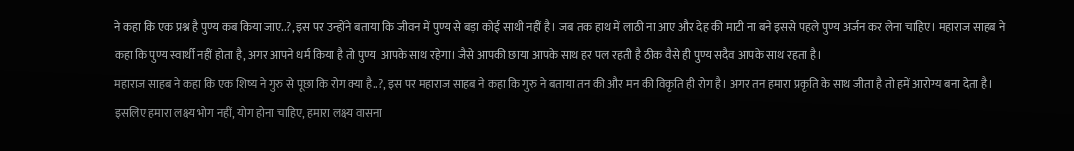ने कहा कि एक प्रश्न है पुण्य कब किया जाए..?, इस पर उन्होंने बताया कि जीवन में पुण्य से बड़ा कोई साथी नहीं है। जब तक हाथ में लाठी ना आए और देह की माटी ना बने इससे पहले पुण्य अर्जन कर लेना चाहिए। महाराज साहब ने कहा कि पुण्य स्वार्थी नहीं होता है, अगर आपने धर्म किया है तो पुण्य  आपके साथ रहेगा। जैसे आपकी छाया आपके साथ हर पल रहती है ठीक वैसे ही पुण्य सदैव आपके साथ रहता है।
महाराज साहब ने कहा कि एक शिष्य ने गुरु से पूछा कि रोग क्या है..?, इस पर महाराज साहब ने कहा कि गुरु ने बताया तन की और मन की विकृति ही रोग है। अगर तन हमारा प्रकृति के साथ जीता है तो हमें आरोग्य बना देता है। इसलिए हमारा लक्ष्य भोग नहीं, योग होना चाहिए, हमारा लक्ष्य वासना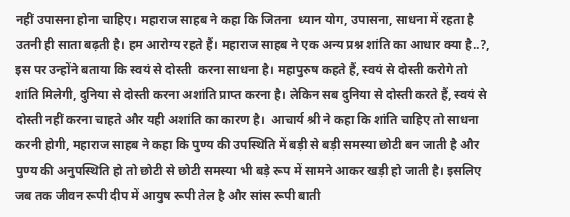नहीं उपासना होना चाहिए। महाराज साहब ने कहा कि जितना  ध्यान योग, उपासना, साधना में रहता है उतनी ही साता बढ़ती है। हम आरोग्य रहते हैं। महाराज साहब ने एक अन्य प्रश्न शांति का आधार क्या है..?, इस पर उन्होंने बताया कि स्वयं से दोस्ती  करना साधना है। महापुरुष कहते हैं, स्वयं से दोस्ती करोगे तो शांति मिलेगी, दुनिया से दोस्ती करना अशांति प्राप्त करना है। लेकिन सब दुनिया से दोस्ती करते हैं, स्वयं से दोस्ती नहीं करना चाहते और यही अशांति का कारण है।  आचार्य श्री ने कहा कि शांति चाहिए तो साधना करनी होगी, महाराज साहब ने कहा कि पुण्य की उपस्थिति में बड़ी से बड़ी समस्या छोटी बन जाती है और पुण्य की अनुपस्थिति हो तो छोटी से छोटी समस्या भी बड़े रूप में सामने आकर खड़ी हो जाती है। इसलिए जब तक जीवन रूपी दीप में आयुष रूपी तेल है और सांस रूपी बाती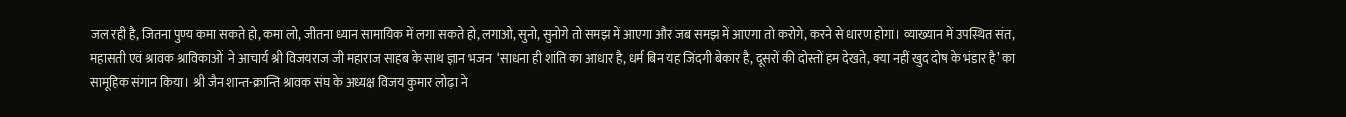जल रही है, जितना पुण्य कमा सकते हो, कमा लो, जीतना ध्यान सामायिक में लगा सकते हो, लगाओ, सुनो, सुनोगे तो समझ में आएगा और जब समझ में आएगा तो करोगे, करने से धारण होगा। व्याख्यान में उपस्थित संत, महासती एवं श्रावक श्राविकाओं  ने आचार्य श्री विजयराज जी महाराज साहब के साथ ज्ञान भजन  ‘साधना ही शांति का आधार है, धर्म बिन यह जिंदगी बेकार है, दूसरों की दोस्तों हम देखते, क्या नहीं खुद दोष के भंडार है’ का सामूहिक संगान किया। श्री जैन शान्त-क्रान्ति श्रावक संघ के अध्यक्ष विजय कुमार लोढ़ा ने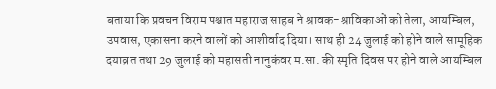बताया कि प्रवचन विराम पश्चात महाराज साहब ने श्रावक-श्राविकाओं को तेला, आयम्बिल, उपवास, एकासना करने वालों को आशीर्वाद दिया। साथ ही 24 जुलाई को होने वाले सामूहिक दयाव्रत तथा 29 जुलाई को महासती नानुकंवर म.सा. की स्मृति दिवस पर होने वाले आयम्बिल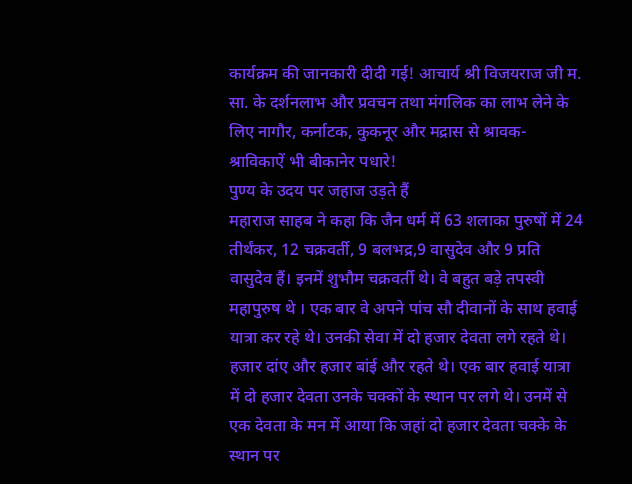कार्यक्रम की जानकारी दीदी गई! आचार्य श्री विजयराज जी म. सा. के दर्शनलाभ और प्रवचन तथा मंगलिक का लाभ लेने के लिए नागौर, कर्नाटक, कुकनूर और मद्रास से श्रावक- श्राविकाऐं भी बीकानेर पधारे!
पुण्य के उदय पर जहाज उड़ते हैं
महाराज साहब ने कहा कि जैन धर्म में 63 शलाका पुरुषों में 24 तीर्थंकर, 12 चक्रवर्ती, 9 बलभद्र,9 वासुदेव और 9 प्रति वासुदेव हैं। इनमें शुभौम चक्रवर्ती थे। वे बहुत बड़े तपस्वी महापुरुष थे । एक बार वे अपने पांच सौ दीवानों के साथ हवाई यात्रा कर रहे थे। उनकी सेवा में दो हजार देवता लगे रहते थे। हजार दांए और हजार बांई और रहते थे। एक बार हवाई यात्रा में दो हजार देवता उनके चक्कों के स्थान पर लगे थे। उनमें से एक देवता के मन में आया कि जहां दो हजार देवता चक्के के स्थान पर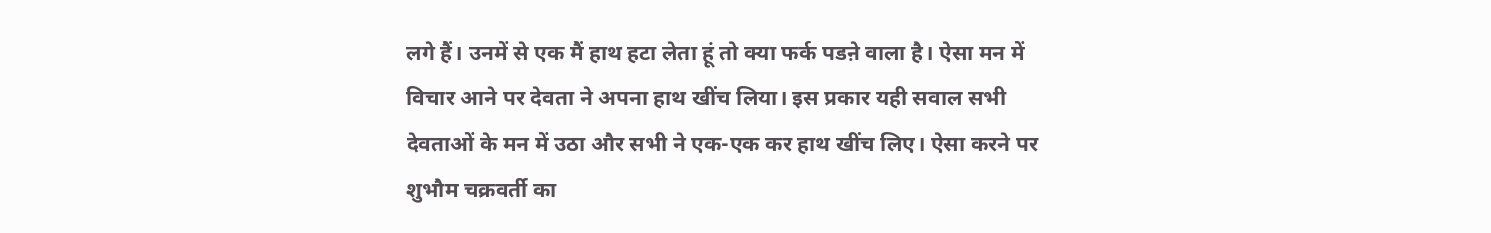लगे हैं। उनमें से एक मैं हाथ हटा लेता हूं तो क्या फर्क पडऩे वाला है। ऐसा मन में विचार आने पर देवता ने अपना हाथ खींच लिया। इस प्रकार यही सवाल सभी देवताओं के मन में उठा और सभी ने एक-एक कर हाथ खींच लिए। ऐसा करने पर शुभौम चक्रवर्ती का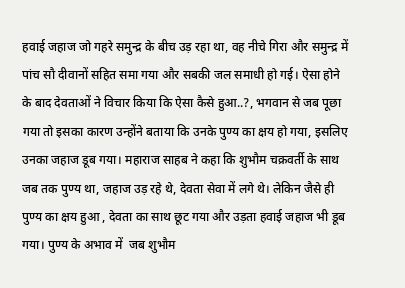हवाई जहाज जो गहरे समुन्द्र के बीच उड़ रहा था, वह नीचे गिरा और समुन्द्र में पांच सौ दीवानों सहित समा गया और सबकी जल समाधी हो गई। ऐसा होने के बाद देवताओं ने विचार किया कि ऐसा कैसे हुआ..?, भगवान से जब पूछा गया तो इसका कारण उन्होंने बताया कि उनके पुण्य का क्षय हो गया, इसलिए उनका जहाज डूब गया। महाराज साहब ने कहा कि शुभौम चक्रवर्ती के साथ जब तक पुण्य था, जहाज उड़ रहे थे, देवता सेवा में लगे थे। लेकिन जैसे ही पुण्य का क्षय हुआ , देवता का साथ छूट गया और उड़ता हवाई जहाज भी डूब गया। पुण्य के अभाव में  जब शुभौम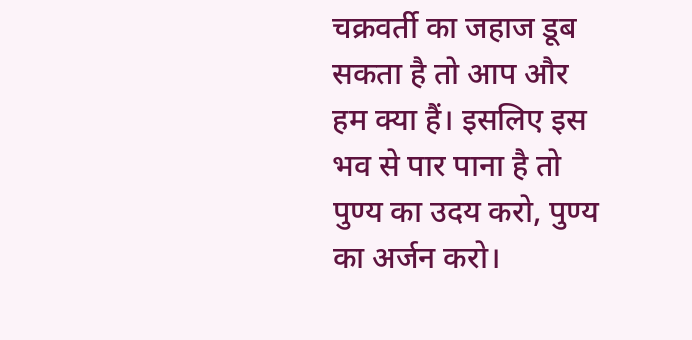चक्रवर्ती का जहाज डूब सकता है तो आप और हम क्या हैं। इसलिए इस भव से पार पाना है तो पुण्य का उदय करो, पुण्य का अर्जन करो।